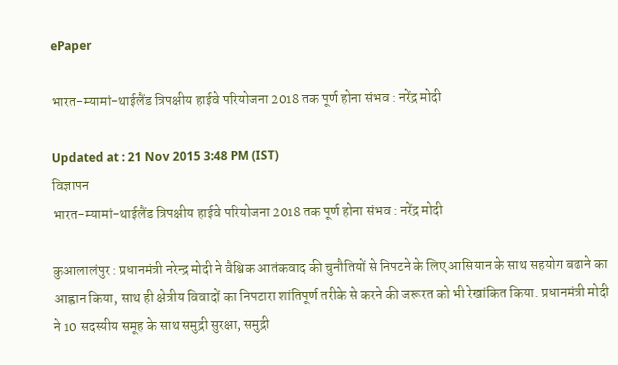ePaper

भारत-म्यामां-थाईलैंड त्रिपक्षीय हाईवे परियोजना 2018 तक पूर्ण होना संभव : नरेंद्र मोदी

Updated at : 21 Nov 2015 3:48 PM (IST)
विज्ञापन
भारत-म्यामां-थाईलैंड त्रिपक्षीय हाईवे परियोजना 2018 तक पूर्ण होना संभव : नरेंद्र मोदी

कुआलालंपुर : प्रधानमंत्री नरेन्द्र मोदी ने वैश्विक आतंकवाद की चुनौतियों से निपटने के लिए आसियान के साथ सहयोग बढाने का आह्वान किया, साथ ही क्षेत्रीय विवादों का निपटारा शांतिपूर्ण तरीके से करने की जरूरत को भी रेखांकित किया. प्रधानमंत्री मोदी ने 10 सदस्यीय समूह के साथ समुद्री सुरक्षा, समुद्री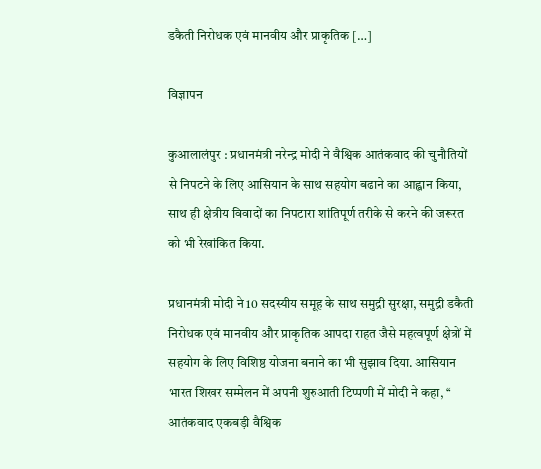डकैती निरोधक एवं मानवीय और प्राकृतिक […]

विज्ञापन

कुआलालंपुर : प्रधानमंत्री नरेन्द्र मोदी ने वैश्विक आतंकवाद की चुनौतियों से निपटने के लिए आसियान के साथ सहयोग बढाने का आह्वान किया, साथ ही क्षेत्रीय विवादों का निपटारा शांतिपूर्ण तरीके से करने की जरूरत को भी रेखांकित किया.

प्रधानमंत्री मोदी ने 10 सदस्यीय समूह के साथ समुद्री सुरक्षा, समुद्री डकैती निरोधक एवं मानवीय और प्राकृतिक आपदा राहत जैसे महत्वपूर्ण क्षेत्रों में सहयोग के लिए विशिष्ठ योजना बनाने का भी सुझाव दिया. आसियान भारत शिखर सम्मेलन में अपनी शुरुआती टिप्पणी में मोदी ने कहा, ‘‘ आतंकवाद एकबड़ी वैश्विक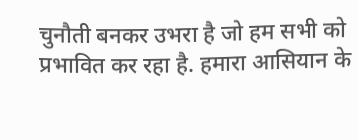चुनौती बनकर उभरा है जो हम सभी को प्रभावित कर रहा है. हमारा आसियान के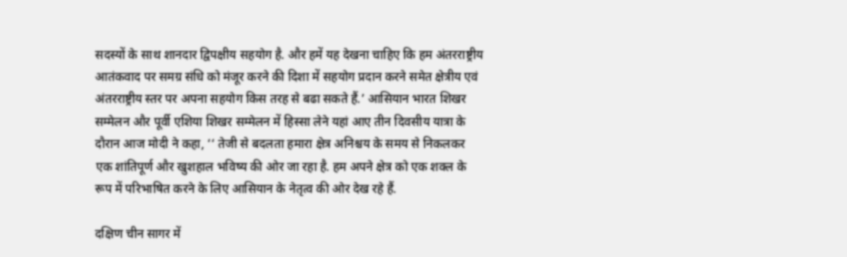सदस्यों के साथ शानदार द्विपक्षीय सहयोग है. और हमें यह देखना चाहिए कि हम अंतरराष्ट्रीय आतंकवाद पर समग्र संधि को मंजूर करने की दिशा में सहयोग प्रदान करने समेत क्षेत्रीय एवं अंतरराष्ट्रीय स्तर पर अपना सहयोग किस तरह से बढा सकते हैं.’ आसियान भारत शिखर सम्मेलन और पूर्वी एशिया शिखर सम्मेलन में हिस्सा लेने यहां आए तीन दिवसीय यात्रा के दौरान आज मोदी ने कहा, ‘‘ तेजी से बदलता हमारा क्षेत्र अनिश्चय के समय से निकलकर एक शांतिपूर्ण और खुशहाल भविष्य की ओर जा रहा है. हम अपने क्षेत्र को एक शक्ल के रूप में परिभाषित करने के लिए आसियान के नेतृत्व की ओर देख रहे हैं.

दक्षिण चीन सागर में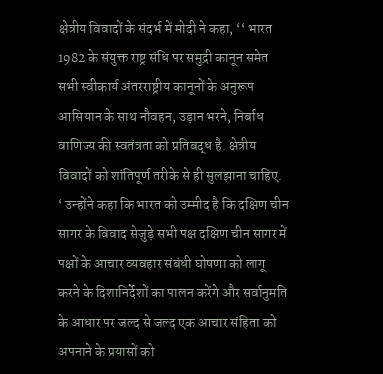क्षेत्रीय विवादों के संदर्भ में मोदी ने कहा, ‘‘ भारत 1982 के संयुक्त राष्ट्र संधि पर समुद्री कानून समेत सभी स्वीकार्य अंतरराष्ट्रीय कानूनों के अनुरूप आसियान के साथ नौवहन, उड़ान भरने, निर्बाध वाणिज्य की स्वतंत्रता को प्रतिबद्ध है. क्षेत्रीय विवादों को शांतिपूर्ण तरीके से ही सुलझाना चाहिए. ‘ उन्होंने कहा कि भारत को उम्मीद है कि दक्षिण चीन सागर के विवाद सेजुड़े सभी पक्ष दक्षिण चीन सागर में पक्षों के आचार व्यवहार संबंधी घोषणा को लागू करने के दिशानिर्देशों का पालन करेंगे और सर्वानुमति के आधार पर जल्द से जल्द एक आचार संहिता को अपनाने के प्रयासों को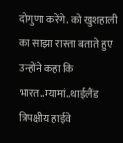दोगुणा करेंगे. को खुशहाली का साझा रास्ता बताते हुए उन्होंने कहा कि भारत..म्यामां..थाईलैंड त्रिपक्षीय हाईवे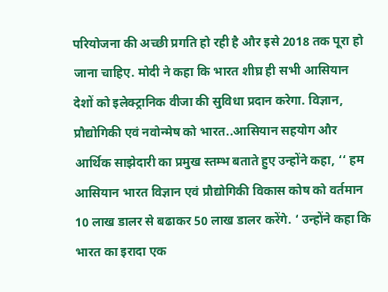परियोजना की अच्छी प्रगति हो रही है और इसे 2018 तक पूरा हो जाना चाहिए. मोदी ने कहा कि भारत शीघ्र ही सभी आसियान देशों को इलेक्ट्रानिक वीजा की सुविधा प्रदान करेगा. विज्ञान, प्रौद्योगिकी एवं नवोन्मेष को भारत..आसियान सहयोग और आर्थिक साझेदारी का प्रमुख स्तम्भ बताते हुए उन्होंने कहा, ‘‘ हम आसियान भारत विज्ञान एवं प्रौद्योगिकी विकास कोष को वर्तमान 10 लाख डालर से बढाकर 50 लाख डालर करेंगे. ‘ उन्होंने कहा कि भारत का इरादा एक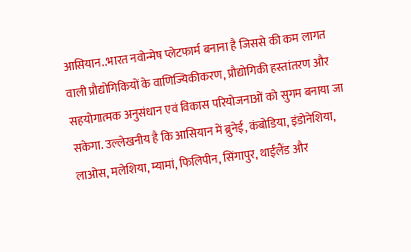आसियान..भारत नवोन्मेष प्लेटफार्म बनाना है जिससे की कम लागत वाली प्रौद्योगिकियों के वाणिज्यिकीकरण, प्रौद्योगिकी हस्तांतरण और सहयोगात्मक अनुसंधान एवं विकास परियोजनाओं को सुगम बनाया जा सकेगा. उल्लेखनीय है कि आसियान में ब्रुनेई, कंबोडिया, इंडोनेशिया, लाओस, मलेशिया, म्यामां, फिलिपीन, सिंगापुर, थाईलैंड और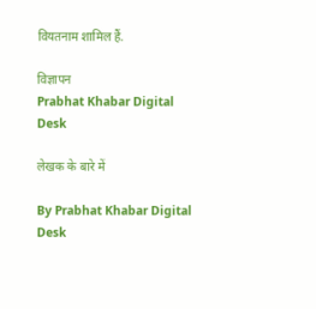वियतनाम शामिल हैं.

विज्ञापन
Prabhat Khabar Digital Desk

लेखक के बारे में

By Prabhat Khabar Digital Desk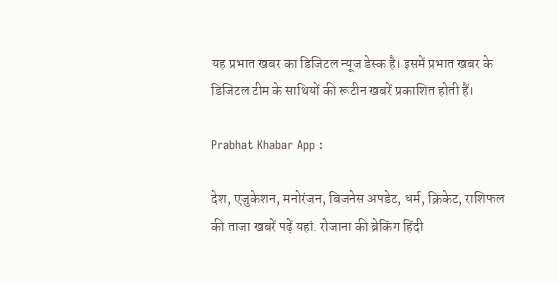यह प्रभात खबर का डिजिटल न्यूज डेस्क है। इसमें प्रभात खबर के डिजिटल टीम के साथियों की रूटीन खबरें प्रकाशित होती हैं।

Prabhat Khabar App :

देश, एजुकेशन, मनोरंजन, बिजनेस अपडेट, धर्म, क्रिकेट, राशिफल की ताजा खबरें पढ़ें यहां. रोजाना की ब्रेकिंग हिंदी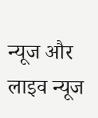न्यूज और लाइव न्यूज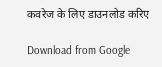कवरेज के लिए डाउनलोड करिए

Download from Google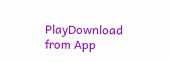PlayDownload from App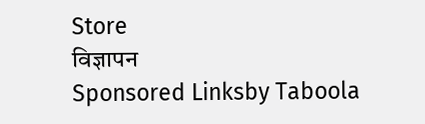Store
विज्ञापन
Sponsored Linksby Taboola